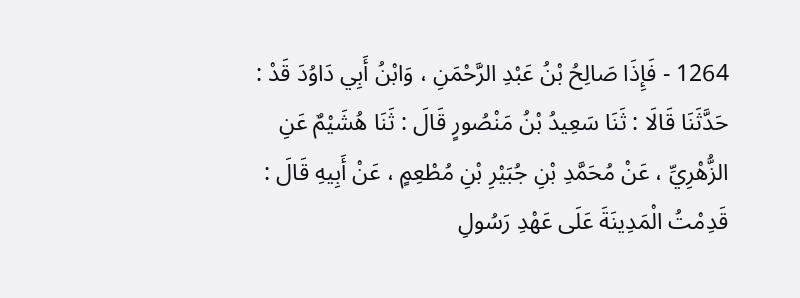1264 - فَإِذَا صَالِحُ بْنُ عَبْدِ الرَّحْمَنِ ، وَابْنُ أَبِي دَاوُدَ قَدْ : حَدَّثَنَا قَالَا : ثَنَا سَعِيدُ بْنُ مَنْصُورٍ قَالَ : ثَنَا هُشَيْمٌ عَنِ الزُّهْرِيِّ ، عَنْ مُحَمَّدِ بْنِ جُبَيْرِ بْنِ مُطْعِمٍ ، عَنْ أَبِيهِ قَالَ : قَدِمْتُ الْمَدِينَةَ عَلَى عَهْدِ رَسُولِ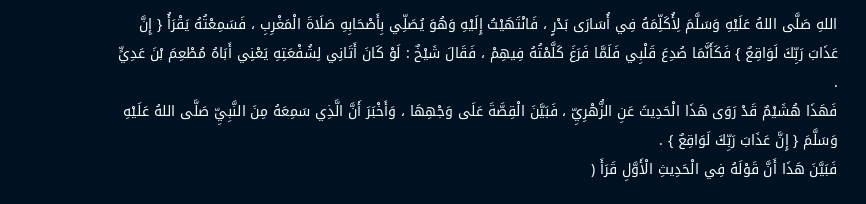اللهِ صَلَّى اللهُ عَلَيْهِ وَسَلَّمَ لِأُكَلِّمَهُ فِي أُسَارَى بَدْرٍ ، فَانْتَهَيْتُ إِلَيْهِ وَهُوَ يُصَلِّي بِأَصْحَابِهِ صَلَاةَ الْمَغْرِبِ ، فَسَمِعْتُهُ يَقْرَأُ { إِنَّ عَذَابَ رَبِّكَ لَوَاقِعٌ } فَكَأَنَّمَا صُدِعَ قَلْبِي فَلَمَّا فَرَغَ كَلَّمْتُهُ فِيهِمْ ، فَقَالَ شَيْخٌ : لَوْ كَانَ أَتَانِي لِشُفْعَتِهِ يَعْنِي أَبَاهُ مُطْعِمَ بْنَ عَدِيٍّ .
فَهَذَا هُشَيْمٌ قَدْ رَوَى هَذَا الْحَدِيثَ عَنِ الزُّهْرِيِّ ، فَبَيَّنَ الْقِصَّةَ عَلَى وَجْهِهَا ، وَأَخْبَرَ أَنَّ الَّذِي سَمِعَهُ مِنَ النَّبِيِّ صَلَّى اللهُ عَلَيْهِ وَسَلَّمَ { إِنَّ عَذَابَ رَبِّكَ لَوَاقِعٌ } .
فَبَيَّنَ هَذَا أَنَّ قَوْلَهُ فِي الْحَدِيثِ الْأَوَّلِ قَرَأَ (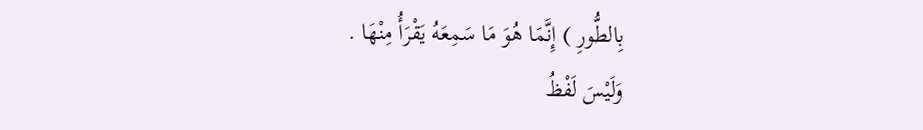بِالطُّورِ ) إِنَّمَا هُوَ مَا سَمِعَهُ يَقْرَأُ مِنْهَا .
وَلَيْسَ لَفْظُ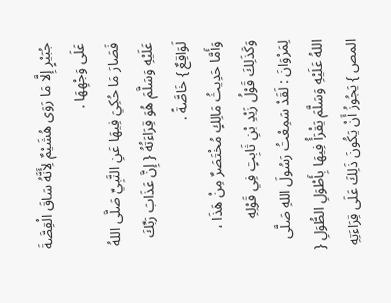جُبَيْرٍ إِلَّا مَا رَوَى هُشَيْمٌ لِأَنَّهُ سَاقَ الْقِصَّةَ عَلَى وَجْهِهَا .
فَصَارَ مَا حُكِيَ فِيهَا عَنِ النَّبِيِّ صَلَّى اللهُ عَلَيْهِ وَسَلَّمَ هُوَ قِرَاءَتُهُ { إِنَّ عَذَابَ رَبِّكَ لَوَاقِعٌ } خَاصَّةً .
وَأَمَّا حَدِيثُ مَالِكٍ مُخْتَصَرٌ مِنْ هَذَا ، وَكَذَلِكَ قَوْلُ زَيْدِ بْنِ ثَابِتٍ فِي قَوْلِهِ لِمَرْوَانَ : لَقَدْ سَمِعْتُ رَسُولَ اللهِ صَلَّى اللهُ عَلَيْهِ وَسَلَّمَ يَقْرَأُ فِيهَا بِأَطْوَلِ الطُّوَلِ { المص } يَجُوزُ أَنْ يَكُونَ ذَلِكَ عَلَى قِرَاءَتِهِ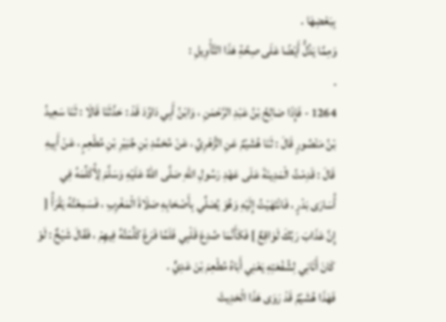بِبَعْضِهَا .
وَمِمَّا يَدُلُّ أَيْضًا عَلَى صِحَّةِ هَذَا التَّأْوِيلِ :
.
1264 - فَإِذَا صَالِحُ بْنُ عَبْدِ الرَّحْمَنِ ، وَابْنُ أَبِي دَاوُدَ قَدْ : حَدَّثَنَا قَالَا : ثَنَا سَعِيدُ بْنُ مَنْصُورٍ قَالَ : ثَنَا هُشَيْمٌ عَنِ الزُّهْرِيِّ ، عَنْ مُحَمَّدِ بْنِ جُبَيْرِ بْنِ مُطْعِمٍ ، عَنْ أَبِيهِ قَالَ : قَدِمْتُ الْمَدِينَةَ عَلَى عَهْدِ رَسُولِ اللهِ صَلَّى اللهُ عَلَيْهِ وَسَلَّمَ لِأُكَلِّمَهُ فِي أُسَارَى بَدْرٍ ، فَانْتَهَيْتُ إِلَيْهِ وَهُوَ يُصَلِّي بِأَصْحَابِهِ صَلَاةَ الْمَغْرِبِ ، فَسَمِعْتُهُ يَقْرَأُ { إِنَّ عَذَابَ رَبِّكَ لَوَاقِعٌ } فَكَأَنَّمَا صُدِعَ قَلْبِي فَلَمَّا فَرَغَ كَلَّمْتُهُ فِيهِمْ ، فَقَالَ شَيْخٌ : لَوْ كَانَ أَتَانِي لِشُفْعَتِهِ يَعْنِي أَبَاهُ مُطْعِمَ بْنَ عَدِيٍّ .
فَهَذَا هُشَيْمٌ قَدْ رَوَى هَذَا الْحَدِيثَ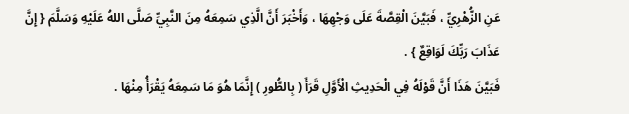عَنِ الزُّهْرِيِّ ، فَبَيَّنَ الْقِصَّةَ عَلَى وَجْهِهَا ، وَأَخْبَرَ أَنَّ الَّذِي سَمِعَهُ مِنَ النَّبِيِّ صَلَّى اللهُ عَلَيْهِ وَسَلَّمَ { إِنَّ عَذَابَ رَبِّكَ لَوَاقِعٌ } .
فَبَيَّنَ هَذَا أَنَّ قَوْلَهُ فِي الْحَدِيثِ الْأَوَّلِ قَرَأَ ( بِالطُّورِ ) إِنَّمَا هُوَ مَا سَمِعَهُ يَقْرَأُ مِنْهَا .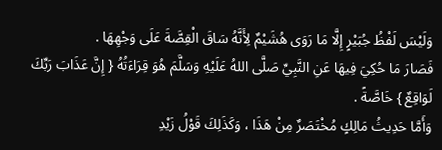وَلَيْسَ لَفْظُ جُبَيْرٍ إِلَّا مَا رَوَى هُشَيْمٌ لِأَنَّهُ سَاقَ الْقِصَّةَ عَلَى وَجْهِهَا .
فَصَارَ مَا حُكِيَ فِيهَا عَنِ النَّبِيِّ صَلَّى اللهُ عَلَيْهِ وَسَلَّمَ هُوَ قِرَاءَتُهُ { إِنَّ عَذَابَ رَبِّكَ لَوَاقِعٌ } خَاصَّةً .
وَأَمَّا حَدِيثُ مَالِكٍ مُخْتَصَرٌ مِنْ هَذَا ، وَكَذَلِكَ قَوْلُ زَيْدِ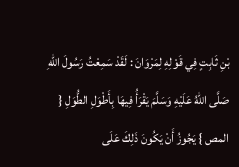بْنِ ثَابِتٍ فِي قَوْلِهِ لِمَرْوَانَ : لَقَدْ سَمِعْتُ رَسُولَ اللهِ صَلَّى اللهُ عَلَيْهِ وَسَلَّمَ يَقْرَأُ فِيهَا بِأَطْوَلِ الطُّوَلِ { المص } يَجُوزُ أَنْ يَكُونَ ذَلِكَ عَلَى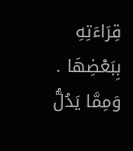قِرَاءَتِهِ بِبَعْضِهَا .
وَمِمَّا يَدُلُّ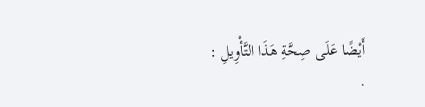أَيْضًا عَلَى صِحَّةِ هَذَا التَّأْوِيلِ :
.